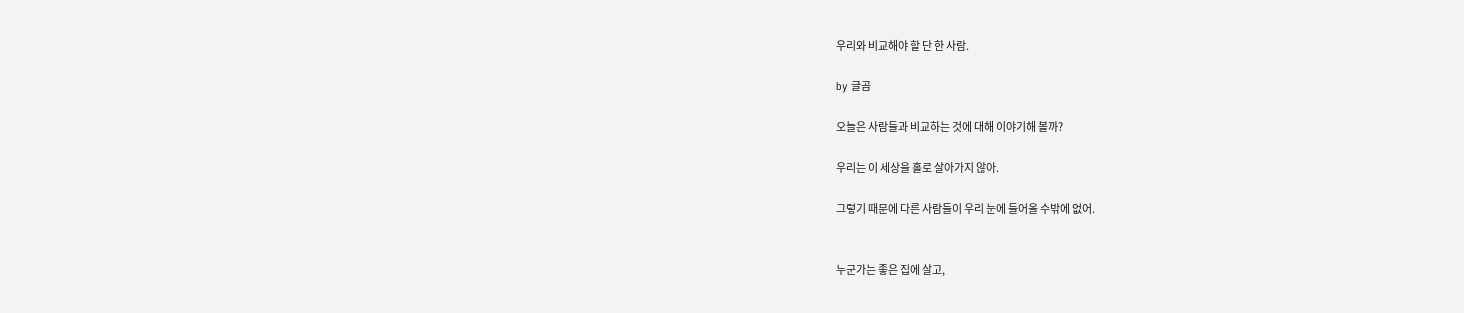우리와 비교해야 할 단 한 사람.

by 글곰

오늘은 사람들과 비교하는 것에 대해 이야기해 볼까?

우리는 이 세상을 홀로 살아가지 않아.

그렇기 때문에 다른 사람들이 우리 눈에 들어올 수밖에 없어.


누군가는 좋은 집에 살고,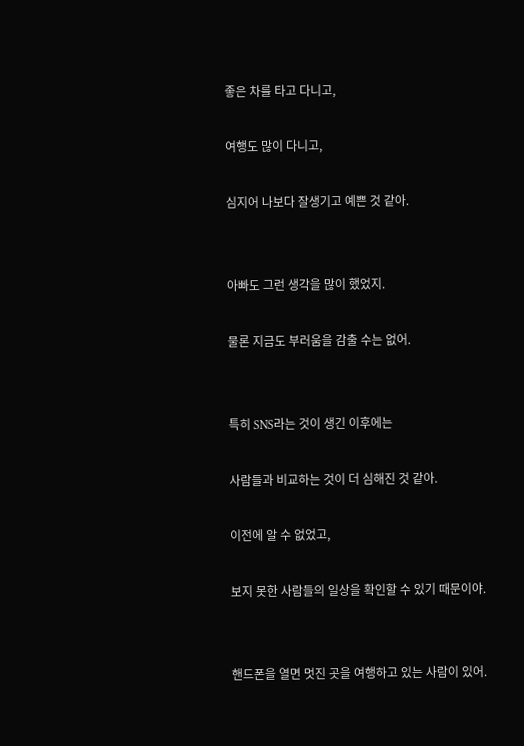좋은 차를 타고 다니고,

여행도 많이 다니고,

심지어 나보다 잘생기고 예쁜 것 같아.


아빠도 그런 생각을 많이 했었지.

물론 지금도 부러움을 감출 수는 없어.


특히 SNS라는 것이 생긴 이후에는

사람들과 비교하는 것이 더 심해진 것 같아.

이전에 알 수 없었고,

보지 못한 사람들의 일상을 확인할 수 있기 때문이야.


핸드폰을 열면 멋진 곳을 여행하고 있는 사람이 있어.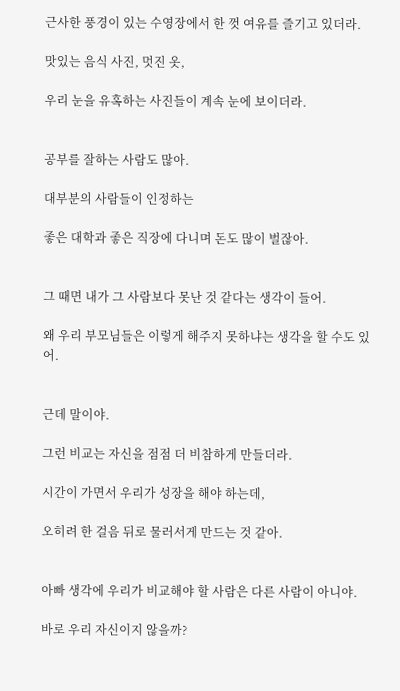근사한 풍경이 있는 수영장에서 한 껏 여유를 즐기고 있더라.

맛있는 음식 사진, 멋진 옷,

우리 눈을 유혹하는 사진들이 계속 눈에 보이더라.


공부를 잘하는 사람도 많아.

대부분의 사람들이 인정하는

좋은 대학과 좋은 직장에 다니며 돈도 많이 벌잖아.


그 때면 내가 그 사람보다 못난 것 같다는 생각이 들어.

왜 우리 부모님들은 이렇게 해주지 못하냐는 생각을 할 수도 있어.


근데 말이야.

그런 비교는 자신을 점점 더 비참하게 만들더라.

시간이 가면서 우리가 성장을 해야 하는데,

오히려 한 걸음 뒤로 물러서게 만드는 것 같아.


아빠 생각에 우리가 비교해야 할 사람은 다른 사람이 아니야.

바로 우리 자신이지 않을까?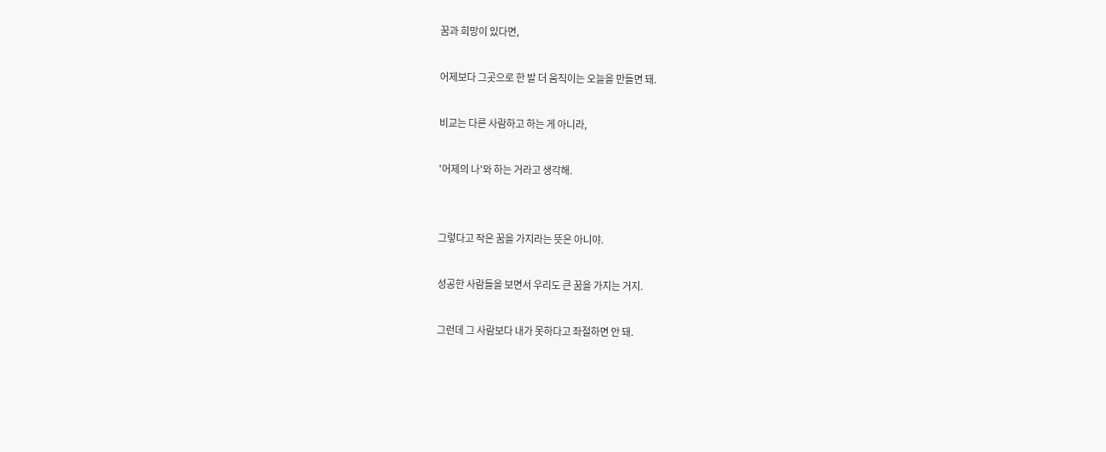꿈과 희망이 있다면,

어제보다 그곳으로 한 발 더 움직이는 오늘을 만들면 돼.

비교는 다른 사람하고 하는 게 아니라,

'어제의 나'와 하는 거라고 생각해.


그렇다고 작은 꿈을 가지라는 뜻은 아니야.

성공한 사람들을 보면서 우리도 큰 꿈을 가지는 거지.

그런데 그 사람보다 내가 못하다고 좌절하면 안 돼.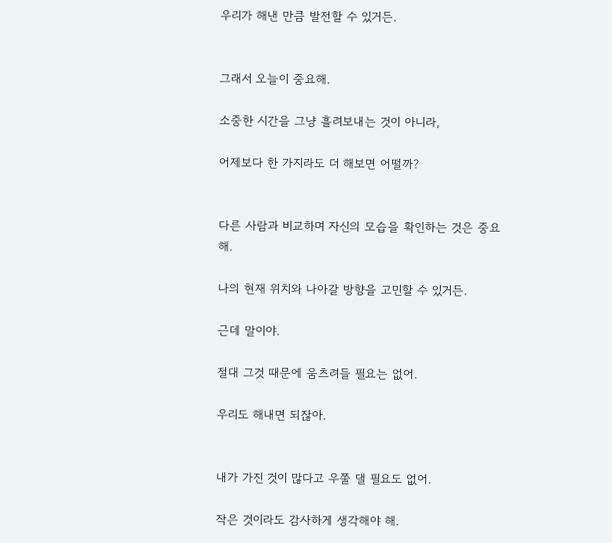우리가 해낸 만큼 발전할 수 있거든.


그래서 오늘이 중요해.

소중한 시간을 그냥 흘려보내는 것이 아니라,

어제보다 한 가지라도 더 해보면 어떨까?


다른 사람과 비교하며 자신의 모습을 확인하는 것은 중요해.

나의 현재 위치와 나아갈 방향을 고민할 수 있거든.

근데 말이야.

절대 그것 때문에 움츠려들 필요는 없어.

우리도 해내면 되잖아.


내가 가진 것이 많다고 우쭐 댈 필요도 없어.

작은 것이라도 감사하게 생각해야 해.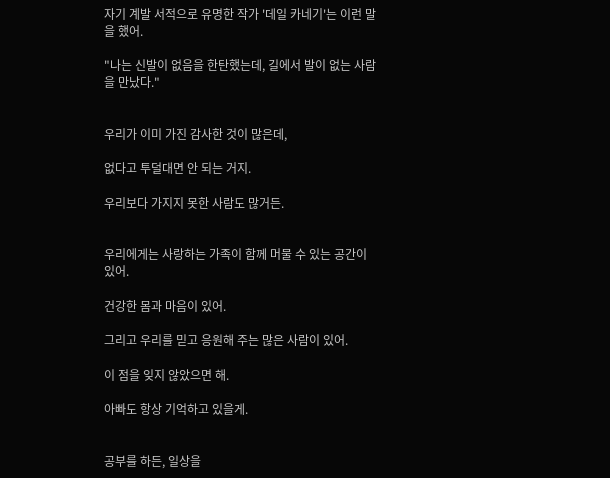자기 계발 서적으로 유명한 작가 '데일 카네기'는 이런 말을 했어.

"나는 신발이 없음을 한탄했는데, 길에서 발이 없는 사람을 만났다."


우리가 이미 가진 감사한 것이 많은데,

없다고 투덜대면 안 되는 거지.

우리보다 가지지 못한 사람도 많거든.


우리에게는 사랑하는 가족이 함께 머물 수 있는 공간이 있어.

건강한 몸과 마음이 있어.

그리고 우리를 믿고 응원해 주는 많은 사람이 있어.

이 점을 잊지 않았으면 해.

아빠도 항상 기억하고 있을게.


공부를 하든, 일상을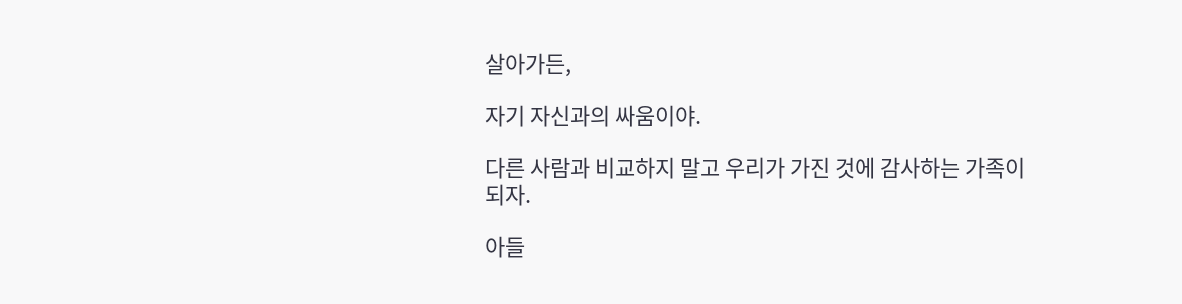살아가든,

자기 자신과의 싸움이야.

다른 사람과 비교하지 말고 우리가 가진 것에 감사하는 가족이 되자.

아들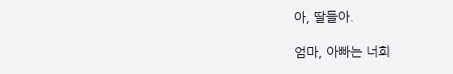아, 딸들아.

엄마, 아빠는 너희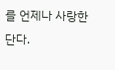를 언제나 사랑한단다.